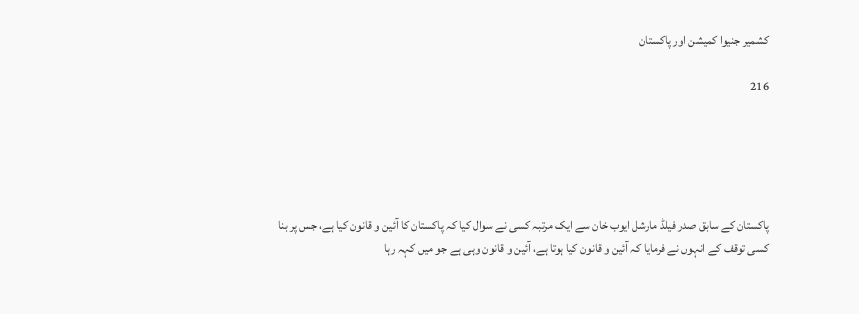کشمیر جنیوا کمیشن اور پاکستان

216





پاکستان کے سابق صدر فیلڈ مارشل ایوب خان سے ایک مرتبہ کسی نے سوال کیا کہ پاکستان کا آئین و قانون کیا ہے، جس پر بنا کسی توقف کے انہوں نے فرمایا کہ آئین و قانون کیا ہوتا ہے، آئین و قانون وہی ہے جو میں کہہ رہا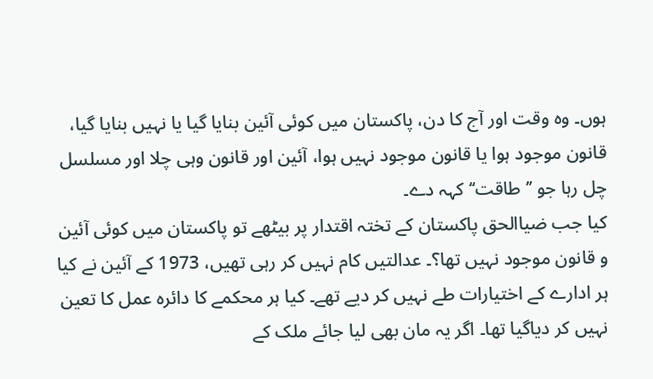ہوں۔ وہ وقت اور آج کا دن، پاکستان میں کوئی آئین بنایا گیا یا نہیں بنایا گیا، قانون موجود ہوا یا قانون موجود نہیں ہوا، آئین اور قانون وہی چلا اور مسلسل چل رہا جو ’’طاقت‘‘ کہہ دے۔
کیا جب ضیاالحق پاکستان کے تختہ اقتدار پر بیٹھے تو پاکستان میں کوئی آئین و قانون موجود نہیں تھا؟۔ عدالتیں کام نہیں کر رہی تھیں، 1973 کے آئین نے کیا ہر ادارے کے اختیارات طے نہیں کر دیے تھے۔ کیا ہر محکمے کا دائرہ عمل کا تعین نہیں کر دیاگیا تھا۔ اگر یہ مان بھی لیا جائے ملک کے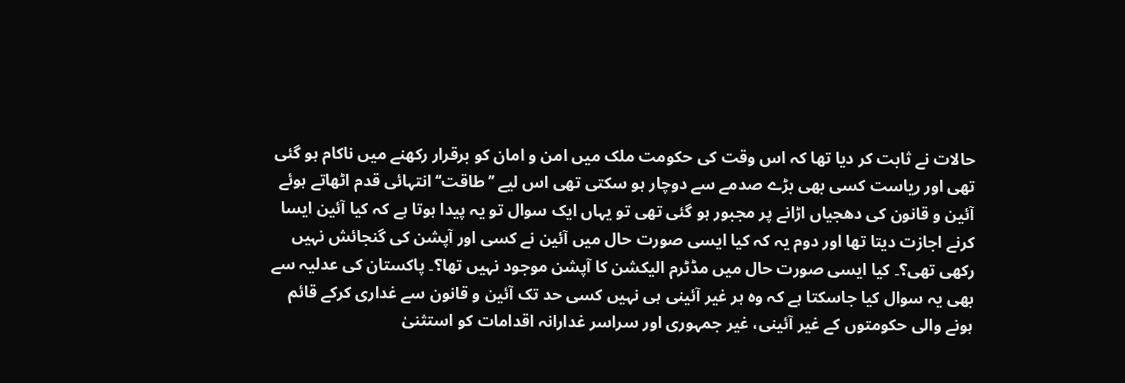حالات نے ثابت کر دیا تھا کہ اس وقت کی حکومت ملک میں امن و امان کو برقرار رکھنے میں ناکام ہو گئی تھی اور ریاست کسی بھی بڑے صدمے سے دوچار ہو سکتی تھی اس لیے ’’طاقت‘‘ انتہائی قدم اٹھاتے ہوئے آئین و قانون کی دھجیاں اڑانے پر مجبور ہو گئی تھی تو یہاں ایک سوال تو یہ پیدا ہوتا ہے کہ کیا آئین ایسا کرنے اجازت دیتا تھا اور دوم یہ کہ کیا ایسی صورت حال میں آئین نے کسی اور آپشن کی گنجائش نہیں رکھی تھی؟۔ کیا ایسی صورت حال میں مڈٹرم الیکشن کا آپشن موجود نہیں تھا؟۔ پاکستان کی عدلیہ سے بھی یہ سوال کیا جاسکتا ہے کہ وہ ہر غیر آئینی ہی نہیں کسی حد تک آئین و قانون سے غداری کرکے قائم ہونے والی حکومتوں کے غیر آئینی، غیر جمہوری اور سراسر غدارانہ اقدامات کو استثنیٰ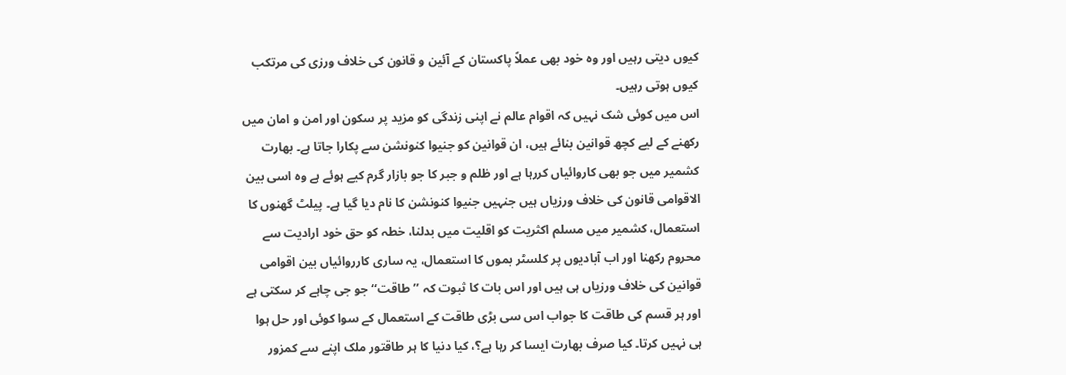کیوں دیتی رہیں اور وہ خود بھی عملاً پاکستان کے آئین و قانون کی خلاف ورزی کی مرتکب کیوں ہوتی رہیں۔
اس میں کوئی شک نہیں کہ اقوام عالم نے اپنی زندگی کو مزید پر سکون اور امن و امان میں رکھنے کے لیے کچھ قوانین بنائے ہیں، ان قوانین کو جنیوا کنونشن سے پکارا جاتا ہے۔ بھارت کشمیر میں جو بھی کاروائیاں کررہا ہے اور ظلم و جبر کا جو بازار گرم کیے ہوئے ہے وہ اسی بین الاقوامی قانون کی خلاف ورزیاں ہیں جنہیں جنیوا کنونشن کا نام دیا گیا ہے۔ پیلٹ گھنوں کا استعمال، کشمیر میں مسلم اکثریت کو اقلیت میں بدلنا، خطہ کو حق خود ارادیت سے محروم رکھنا اور اب آبادیوں پر کلسٹر بموں کا استعمال، یہ ساری کارروائیاں بین اقوامی قوانین کی خلاف ورزیاں ہی ہیں اور اس بات کا ثبوت کہ ’’طاقت‘‘ جو جی چاہے کر سکتی ہے اور ہر قسم کی طاقت کا جواب اس سی بڑی طاقت کے استعمال کے سوا کوئی اور حل ہوا ہی نہیں کرتا۔ کیا صرف بھارت ایسا کر رہا ہے؟، کیا دنیا کا ہر طاقتور ملک اپنے سے کمزور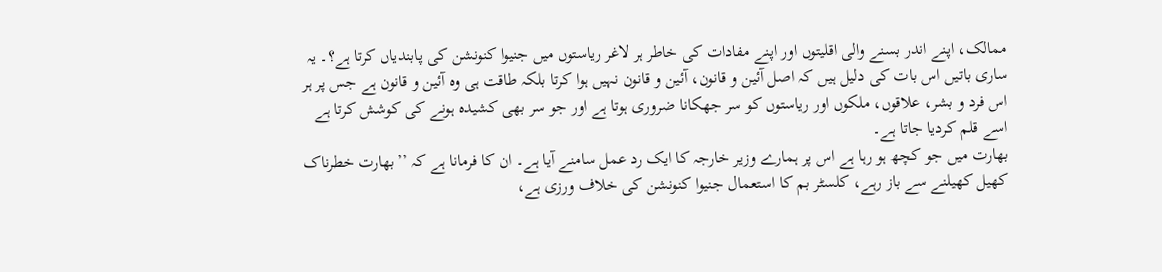ممالک، اپنے اندر بسنے والی اقلیتوں اور اپنے مفادات کی خاطر ہر لاغر ریاستوں میں جنیوا کنونشن کی پابندیاں کرتا ہے؟۔ یہ ساری باتیں اس بات کی دلیل ہیں کہ اصل آئین و قانون، آئین و قانون نہیں ہوا کرتا بلکہ طاقت ہی وہ آئین و قانون ہے جس پر ہر اس فرد و بشر، علاقوں، ملکوں اور ریاستوں کو سر جھکانا ضروری ہوتا ہے اور جو سر بھی کشیدہ ہونے کی کوشش کرتا ہے اسے قلم کردیا جاتا ہے۔
بھارت میں جو کچھ ہو رہا ہے اس پر ہمارے وزیر خارجہ کا ایک رد عمل سامنے آیا ہے۔ ان کا فرمانا ہے کہ ’’بھارت خطرناک کھیل کھیلنے سے باز رہے، کلسٹر بم کا استعمال جنیوا کنونشن کی خلاف ورزی ہے،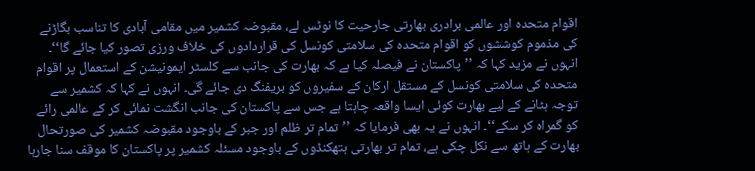اقوام متحدہ اور عالمی برادری بھارتی جارحیت کا نوٹس لے، مقبوضہ کشمیر میں مقامی آبادی کا تناسب بگاڑنے کی مذموم کوششوں کو اقوام متحدہ کی سلامتی کونسل کی قراردادوں کی خلاف ورزی تصور کیا جائے گا‘‘۔ انہوں نے مزید کہا کہ ’’پاکستان نے فیصلہ کیا ہے کہ بھارت کی جانب سے کلسٹر ایمونیشن کے استعمال پر اقوام متحدہ کی سلامتی کونسل کے مستقل ارکان کے سفیروں کو بریفنگ دی جائے گی۔ انہوں نے کہا کہ کشمیر سے توجہ ہٹانے کے لیے بھارت کوئی ایسا واقعہ چاہتا ہے جس سے پاکستان کی جانب انگشت نمائی کر کے عالمی رائے کو گمراہ کر سکے‘‘۔ انہوں نے یہ بھی فرمایا کہ ’’تمام تر ظلم اور جبر کے باوجود مقبوضہ کشمیر کی صورتحال بھارت کے ہاتھ سے نکل چکی ہے، تمام تر بھارتی ہتھکنڈوں کے باوجود مسئلہ کشمیر پر پاکستان کا موقف سنا جارہا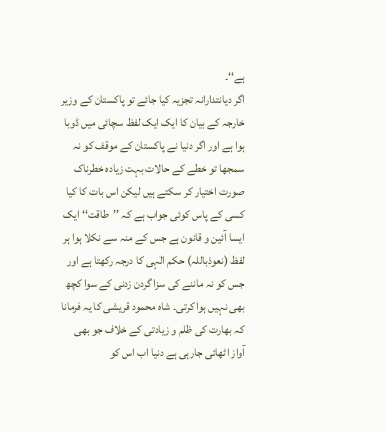ہے‘‘۔
اگر دیانتدارانہ تجزیہ کیا جائے تو پاکستان کے وزیر خارجہ کے بیان کا ایک ایک لفظ سچائی میں ڈوبا ہوا ہے اور اگر دنیا نے پاکستان کے موقف کو نہ سمجھا تو خطے کے حالات بہت زیادہ خطرناک صورت اختیار کر سکتے ہیں لیکن اس بات کا کیا کسی کے پاس کوئی جواب ہے کہ ’’طاقت‘‘ ایک ایسا آئین و قانون ہے جس کے منہ سے نکلا ہوا ہر لفظ (نعوذباللہ) حکم الٰہی کا درجہ رکھتا ہے اور جس کو نہ ماننے کی سزا گردن زدنی کے سوا کچھ بھی نہیں ہوا کرتی۔ شاہ محمود قریشی کا یہ فرمانا کہ بھارت کی ظلم و زیادتی کے خلاف جو بھی آواز اٹھائی جارہی ہے دنیا اب اس کو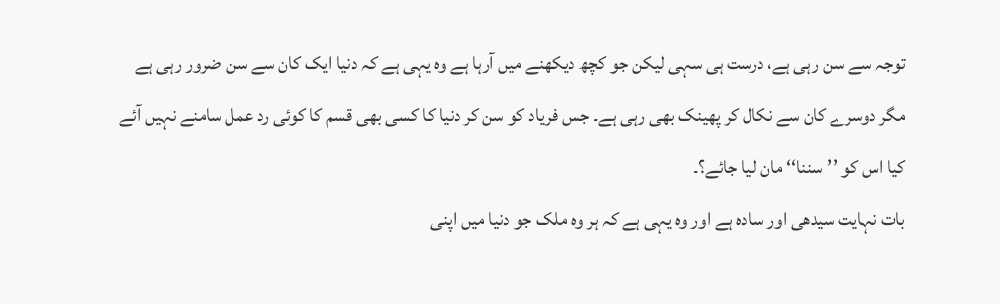توجہ سے سن رہی ہے، درست ہی سہی لیکن جو کچھ دیکھنے میں آرہا ہے وہ یہی ہے کہ دنیا ایک کان سے سن ضرور رہی ہے مگر دوسرے کان سے نکال کر پھینک بھی رہی ہے۔ جس فریاد کو سن کر دنیا کا کسی بھی قسم کا کوئی رد عمل سامنے نہیں آئے کیا اس کو ’’سننا‘‘ مان لیا جائے؟۔
بات نہایت سیدھی اور سادہ ہے اور وہ یہی ہے کہ ہر وہ ملک جو دنیا میں اپنی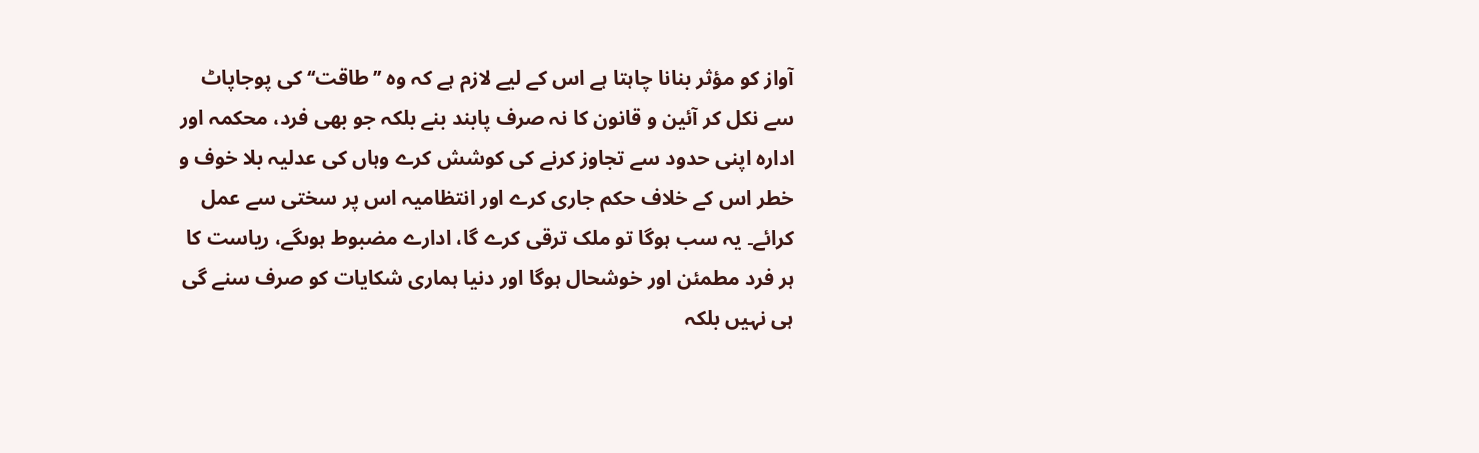آواز کو مؤثر بنانا چاہتا ہے اس کے لیے لازم ہے کہ وہ ’’طاقت‘‘ کی پوجاپاٹ سے نکل کر آئین و قانون کا نہ صرف پابند بنے بلکہ جو بھی فرد، محکمہ اور ادارہ اپنی حدود سے تجاوز کرنے کی کوشش کرے وہاں کی عدلیہ بلا خوف و خطر اس کے خلاف حکم جاری کرے اور انتظامیہ اس پر سختی سے عمل کرائے۔ یہ سب ہوگا تو ملک ترقی کرے گا، ادارے مضبوط ہوںگے، ریاست کا ہر فرد مطمئن اور خوشحال ہوگا اور دنیا ہماری شکایات کو صرف سنے گی ہی نہیں بلکہ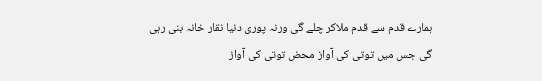ہمارے قدم سے قدم ملاکر چلے گی ورنہ پوری دنیا نقار خانہ بنی رہی گی جس میں توتی کی آواز محض توتی کی آواز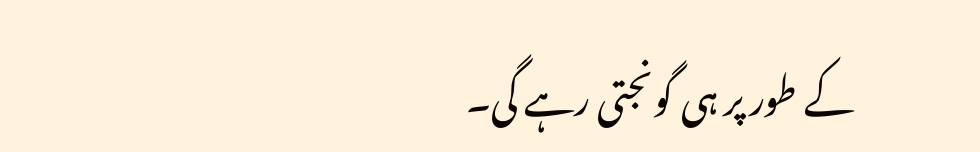کے طور پر ہی گونجتی رہے گی۔